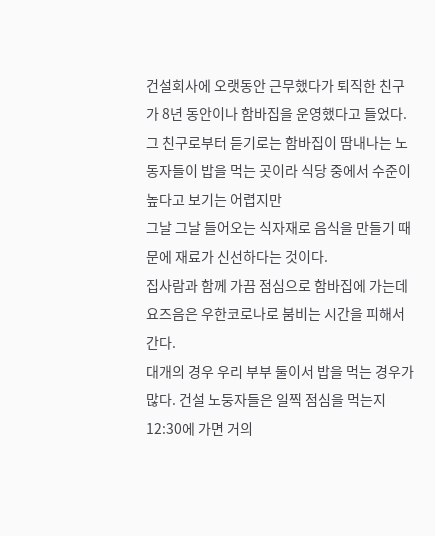건설회사에 오랫동안 근무했다가 퇴직한 친구가 8년 동안이나 함바집을 운영했다고 들었다.
그 친구로부터 듣기로는 함바집이 땀내나는 노동자들이 밥을 먹는 곳이라 식당 중에서 수준이 높다고 보기는 어렵지만
그날 그날 들어오는 식자재로 음식을 만들기 때문에 재료가 신선하다는 것이다.
집사람과 함께 가끔 점심으로 함바집에 가는데 요즈음은 우한코로나로 붐비는 시간을 피해서 간다.
대개의 경우 우리 부부 둘이서 밥을 먹는 경우가 많다. 건설 노둥자들은 일찍 점심을 먹는지 12:30에 가면 거의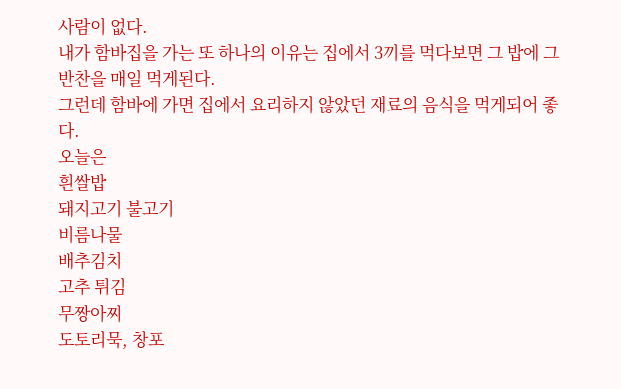사람이 없다.
내가 함바집을 가는 또 하나의 이유는 집에서 3끼를 먹다보면 그 밥에 그 반찬을 매일 먹게된다.
그런데 함바에 가면 집에서 요리하지 않았던 재료의 음식을 먹게되어 좋다.
오늘은
흰쌀밥
돼지고기 불고기
비름나물
배추김치
고추 튀김
무짱아찌
도토리묵, 창포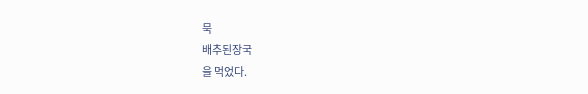묵
배추된장국
을 먹었다.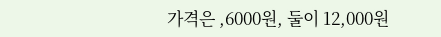가격은 ,6000원, 둘이 12,000원